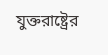যুক্তরাষ্ট্রের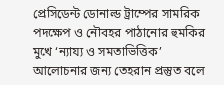প্রেসিডেন্ট ডোনাল্ড ট্রাম্পের সামরিক পদক্ষেপ ও নৌবহর পাঠানোর হুমকির মুখে ‘ন্যায্য ও সমতাভিত্তিক’ আলোচনার জন্য তেহরান প্রস্তুত বলে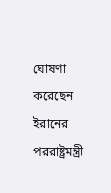ঘোষণা করেছেন ইরানের পররাষ্ট্রমন্ত্রী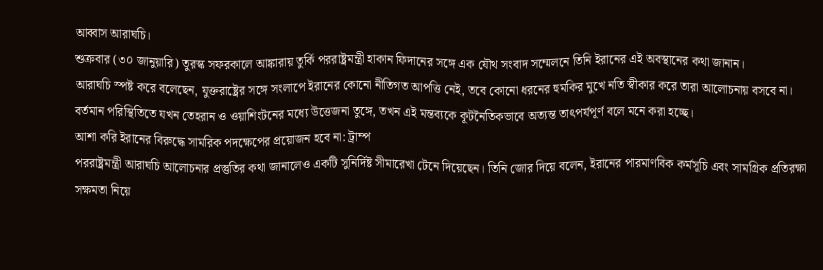আব্বাস আরাঘচি।
শুক্রবার (৩০ জানুয়ারি) তুরস্ক সফরকালে আঙ্কারায় তুর্কি পররাষ্ট্রমন্ত্রী হাকান ফিদানের সঙ্গে এক যৌথ সংবাদ সম্মেলনে তিনি ইরানের এই অবস্থানের কথা জানান।
আরাঘচি স্পষ্ট করে বলেছেন, যুক্তরাষ্ট্রের সঙ্গে সংলাপে ইরানের কোনো নীতিগত আপত্তি নেই, তবে কোনো ধরনের হুমকির মুখে নতি স্বীকার করে তারা আলোচনায় বসবে না। বর্তমান পরিস্থিতিতে যখন তেহরান ও ওয়াশিংটনের মধ্যে উত্তেজনা তুঙ্গে, তখন এই মন্তব্যকে কূটনৈতিকভাবে অত্যন্ত তাৎপর্যপূর্ণ বলে মনে করা হচ্ছে।
আশা করি ইরানের বিরুদ্ধে সামরিক পদক্ষেপের প্রয়োজন হবে না: ট্রাম্প
পররাষ্ট্রমন্ত্রী আরাঘচি আলোচনার প্রস্তুতির কথা জানালেও একটি সুনির্দিষ্ট সীমারেখা টেনে দিয়েছেন। তিনি জোর দিয়ে বলেন, ইরানের পারমাণবিক কর্মসূচি এবং সামগ্রিক প্রতিরক্ষা সক্ষমতা নিয়ে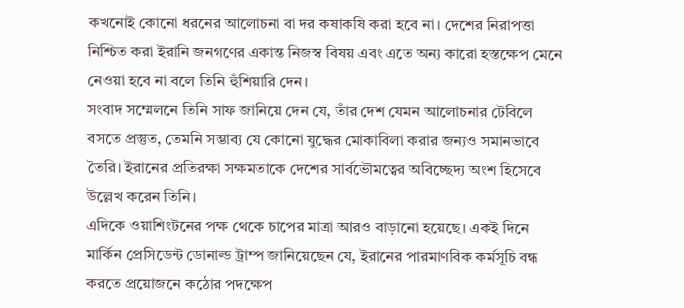কখনোই কোনো ধরনের আলোচনা বা দর কষাকষি করা হবে না। দেশের নিরাপত্তা নিশ্চিত করা ইরানি জনগণের একান্ত নিজস্ব বিষয় এবং এতে অন্য কারো হস্তক্ষেপ মেনে নেওয়া হবে না বলে তিনি হুঁশিয়ারি দেন।
সংবাদ সম্মেলনে তিনি সাফ জানিয়ে দেন যে, তাঁর দেশ যেমন আলোচনার টেবিলে বসতে প্রস্তুত, তেমনি সম্ভাব্য যে কোনো যুদ্ধের মোকাবিলা করার জন্যও সমানভাবে তৈরি। ইরানের প্রতিরক্ষা সক্ষমতাকে দেশের সার্বভৌমত্বের অবিচ্ছেদ্য অংশ হিসেবে উল্লেখ করেন তিনি।
এদিকে ওয়াশিংটনের পক্ষ থেকে চাপের মাত্রা আরও বাড়ানো হয়েছে। একই দিনে মার্কিন প্রেসিডেন্ট ডোনাল্ড ট্রাম্প জানিয়েছেন যে, ইরানের পারমাণবিক কর্মসূচি বন্ধ করতে প্রয়োজনে কঠোর পদক্ষেপ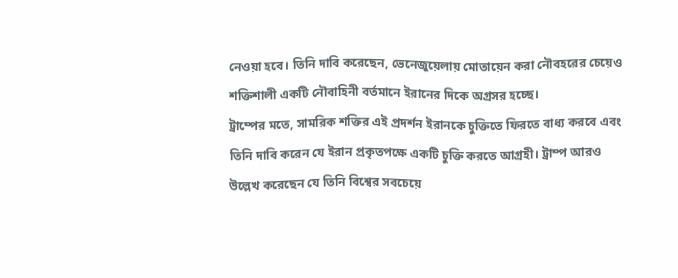নেওয়া হবে। তিনি দাবি করেছেন, ভেনেজুয়েলায় মোতায়েন করা নৌবহরের চেয়েও শক্তিশালী একটি নৌবাহিনী বর্তমানে ইরানের দিকে অগ্রসর হচ্ছে।
ট্রাম্পের মতে, সামরিক শক্তির এই প্রদর্শন ইরানকে চুক্তিতে ফিরতে বাধ্য করবে এবং তিনি দাবি করেন যে ইরান প্রকৃতপক্ষে একটি চুক্তি করতে আগ্রহী। ট্রাম্প আরও উল্লেখ করেছেন যে তিনি বিশ্বের সবচেয়ে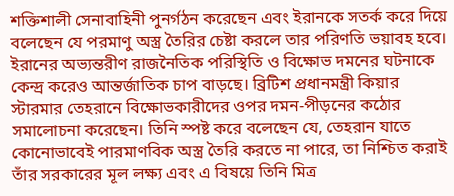শক্তিশালী সেনাবাহিনী পুনর্গঠন করেছেন এবং ইরানকে সতর্ক করে দিয়ে বলেছেন যে পরমাণু অস্ত্র তৈরির চেষ্টা করলে তার পরিণতি ভয়াবহ হবে।
ইরানের অভ্যন্তরীণ রাজনৈতিক পরিস্থিতি ও বিক্ষোভ দমনের ঘটনাকে কেন্দ্র করেও আন্তর্জাতিক চাপ বাড়ছে। ব্রিটিশ প্রধানমন্ত্রী কিয়ার স্টারমার তেহরানে বিক্ষোভকারীদের ওপর দমন-পীড়নের কঠোর সমালোচনা করেছেন। তিনি স্পষ্ট করে বলেছেন যে, তেহরান যাতে কোনোভাবেই পারমাণবিক অস্ত্র তৈরি করতে না পারে, তা নিশ্চিত করাই তাঁর সরকারের মূল লক্ষ্য এবং এ বিষয়ে তিনি মিত্র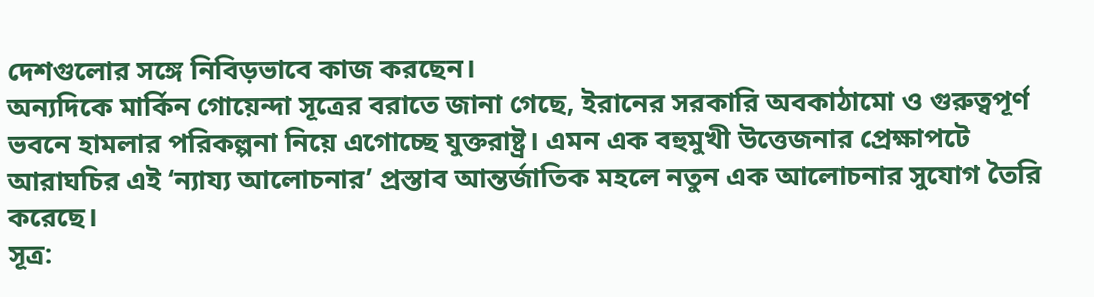দেশগুলোর সঙ্গে নিবিড়ভাবে কাজ করছেন।
অন্যদিকে মার্কিন গোয়েন্দা সূত্রের বরাতে জানা গেছে, ইরানের সরকারি অবকাঠামো ও গুরুত্বপূর্ণ ভবনে হামলার পরিকল্পনা নিয়ে এগোচ্ছে যুক্তরাষ্ট্র। এমন এক বহুমুখী উত্তেজনার প্রেক্ষাপটে আরাঘচির এই ‘ন্যায্য আলোচনার’ প্রস্তাব আন্তর্জাতিক মহলে নতুন এক আলোচনার সুযোগ তৈরি করেছে।
সূত্র: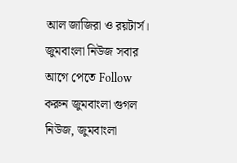আল জাজিরা ও রয়টার্স।
জুমবাংলা নিউজ সবার আগে পেতে Follow করুন জুমবাংলা গুগল নিউজ, জুমবাংলা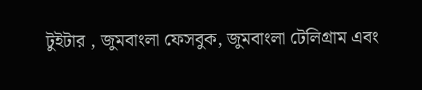টুইটার , জুমবাংলা ফেসবুক, জুমবাংলা টেলিগ্রাম এবং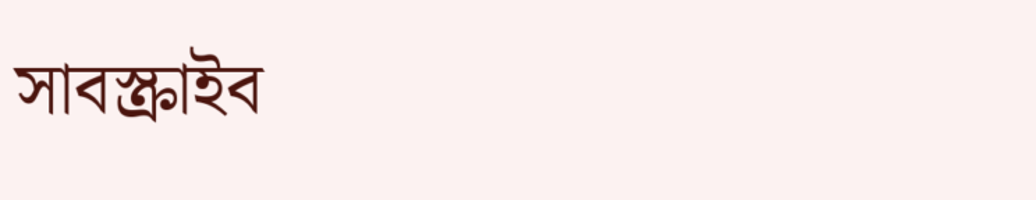সাবস্ক্রাইব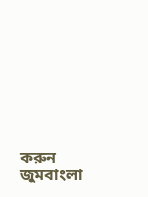করুন জুমবাংলা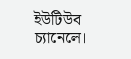ইউটিউব চ্যানেলে।